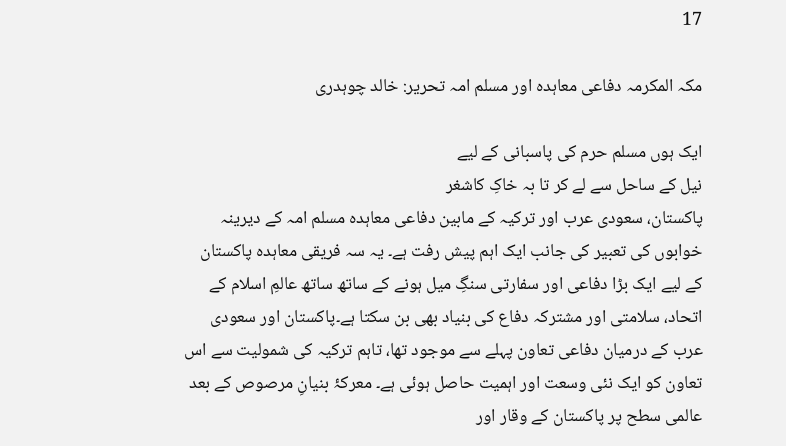17

مکہ المکرمہ دفاعی معاہدہ اور مسلم امہ تحریر: خالد چوہدری

ایک ہوں مسلم حرم کی پاسبانی کے لیے
نیل کے ساحل سے لے کر تا بہ خاکِ کاشغر
پاکستان، سعودی عرب اور ترکیہ کے مابین دفاعی معاہدہ مسلم امہ کے دیرینہ خوابوں کی تعبیر کی جانب ایک اہم پیش رفت ہے۔ یہ سہ فریقی معاہدہ پاکستان کے لیے ایک بڑا دفاعی اور سفارتی سنگِ میل ہونے کے ساتھ ساتھ عالمِ اسلام کے اتحاد، سلامتی اور مشترکہ دفاع کی بنیاد بھی بن سکتا ہے۔پاکستان اور سعودی عرب کے درمیان دفاعی تعاون پہلے سے موجود تھا، تاہم ترکیہ کی شمولیت سے اس تعاون کو ایک نئی وسعت اور اہمیت حاصل ہوئی ہے۔ معرکۂ بنیانِ مرصوص کے بعد عالمی سطح پر پاکستان کے وقار اور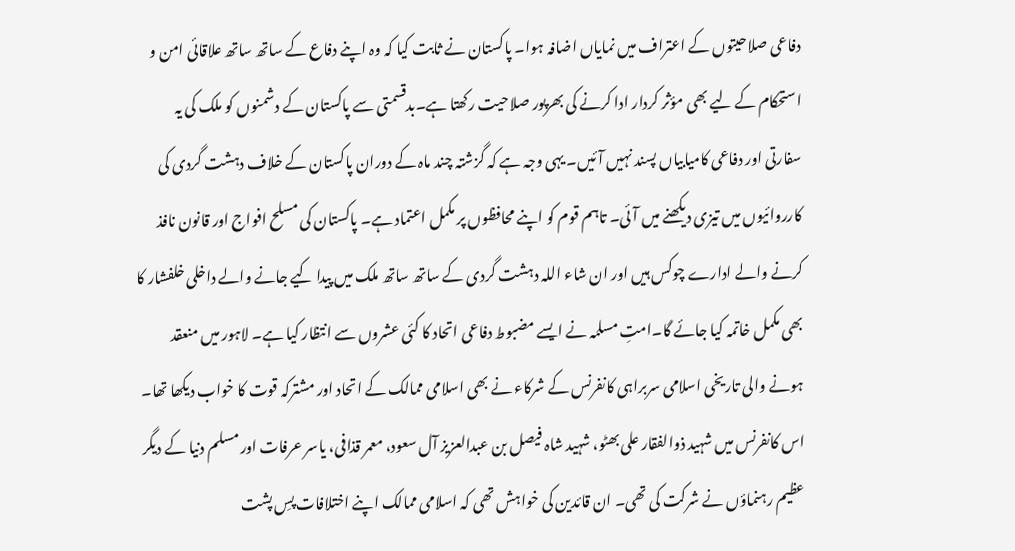دفاعی صلاحیتوں کے اعتراف میں نمایاں اضافہ ہوا۔ پاکستان نے ثابت کیا کہ وہ اپنے دفاع کے ساتھ ساتھ علاقائی امن و استحکام کے لیے بھی مؤثر کردار ادا کرنے کی بھرپور صلاحیت رکھتا ہے۔بدقسمتی سے پاکستان کے دشمنوں کو ملک کی یہ سفارتی اور دفاعی کامیابیاں پسند نہیں آئیں۔ یہی وجہ ہے کہ گزشتہ چند ماہ کے دوران پاکستان کے خلاف دہشت گردی کی کارروائیوں میں تیزی دیکھنے میں آئی۔ تاہم قوم کو اپنے محافظوں پر مکمل اعتماد ہے۔ پاکستان کی مسلح افواج اور قانون نافذ کرنے والے ادارے چوکس ہیں اور ان شاء اللہ دہشت گردی کے ساتھ ساتھ ملک میں پیدا کیے جانے والے داخلی خلفشار کا بھی مکمل خاتمہ کیا جائے گا۔امتِ مسلمہ نے ایسے مضبوط دفاعی اتحاد کا کئی عشروں سے انتظار کیا ہے۔ لاہور میں منعقد ہونے والی تاریخی اسلامی سربراہی کانفرنس کے شرکاء نے بھی اسلامی ممالک کے اتحاد اور مشترکہ قوت کا خواب دیکھا تھا۔ اس کانفرنس میں شہید ذوالفقار علی بھٹو، شہید شاہ فیصل بن عبدالعزیز آل سعود، معمر قذافی، یاسر عرفات اور مسلم دنیا کے دیگر عظیم رہنماؤں نے شرکت کی تھی۔ ان قائدین کی خواہش تھی کہ اسلامی ممالک اپنے اختلافات پسِ پشت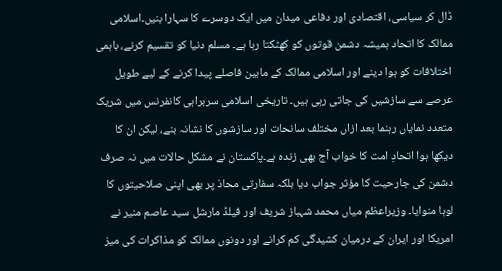ڈال کر سیاسی، اقتصادی اور دفاعی میدان میں ایک دوسرے کا سہارا بنیں۔اسلامی ممالک کا اتحاد ہمیشہ دشمن قوتوں کو کھٹکتا رہا ہے۔ مسلم دنیا کو تقسیم کرنے، باہمی اختلافات کو ہوا دینے اور اسلامی ممالک کے مابین فاصلے پیدا کرنے کے لیے طویل عرصے سے سازشیں کی جاتی رہی ہیں۔ تاریخی اسلامی سربراہی کانفرنس میں شریک متعدد نمایاں رہنما بعد ازاں مختلف سانحات اور سازشوں کا نشانہ بنے، لیکن ان کا دیکھا ہوا اتحادِ امت کا خواب آج بھی زندہ ہے۔پاکستان نے مشکل حالات میں نہ صرف دشمن کی جارحیت کا مؤثر جواب دیا بلکہ سفارتی محاذ پر بھی اپنی صلاحیتوں کا لوہا منوایا۔ وزیراعظم میاں محمد شہباز شریف اور فیلڈ مارشل سید عاصم منیر نے امریکا اور ایران کے درمیان کشیدگی کم کرانے اور دونوں ممالک کو مذاکرات کی میز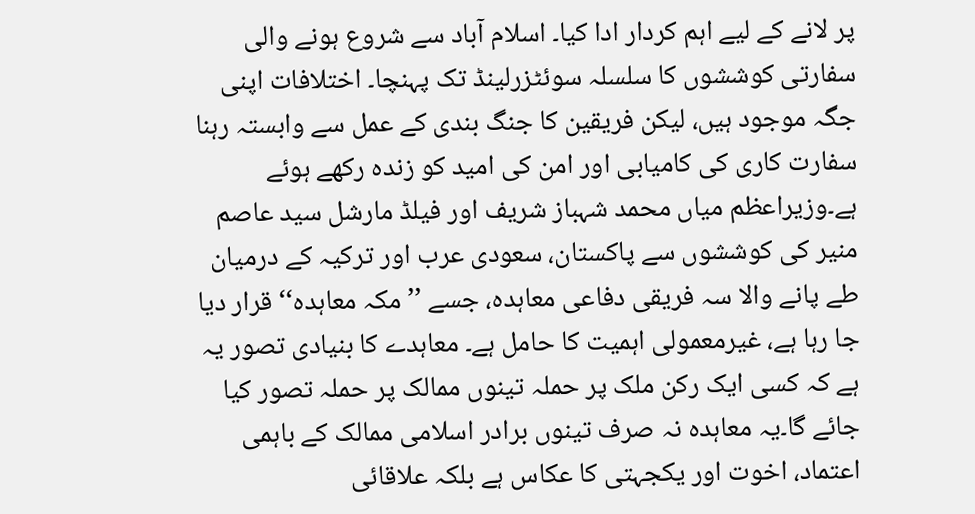پر لانے کے لیے اہم کردار ادا کیا۔ اسلام آباد سے شروع ہونے والی سفارتی کوششوں کا سلسلہ سوئٹزرلینڈ تک پہنچا۔ اختلافات اپنی جگہ موجود ہیں، لیکن فریقین کا جنگ بندی کے عمل سے وابستہ رہنا سفارت کاری کی کامیابی اور امن کی امید کو زندہ رکھے ہوئے ہے۔وزیراعظم میاں محمد شہباز شریف اور فیلڈ مارشل سید عاصم منیر کی کوششوں سے پاکستان، سعودی عرب اور ترکیہ کے درمیان طے پانے والا سہ فریقی دفاعی معاہدہ، جسے ’’مکہ معاہدہ‘‘ قرار دیا جا رہا ہے، غیرمعمولی اہمیت کا حامل ہے۔ معاہدے کا بنیادی تصور یہ ہے کہ کسی ایک رکن ملک پر حملہ تینوں ممالک پر حملہ تصور کیا جائے گا۔یہ معاہدہ نہ صرف تینوں برادر اسلامی ممالک کے باہمی اعتماد، اخوت اور یکجہتی کا عکاس ہے بلکہ علاقائی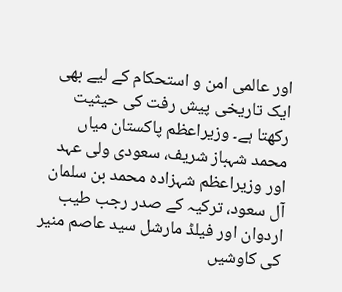اور عالمی امن و استحکام کے لیے بھی ایک تاریخی پیش رفت کی حیثیت رکھتا ہے۔ وزیراعظم پاکستان میاں محمد شہباز شریف، سعودی ولی عہد اور وزیراعظم شہزادہ محمد بن سلمان آل سعود، ترکیہ کے صدر رجب طیب اردوان اور فیلڈ مارشل سید عاصم منیر کی کاوشیں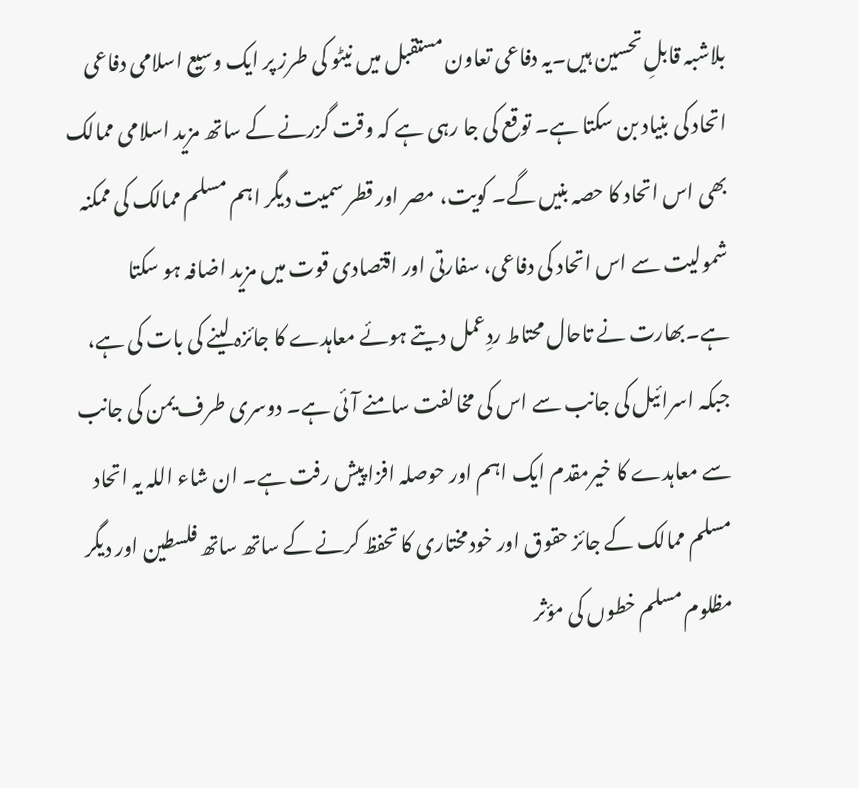بلاشبہ قابلِ تحسین ہیں۔یہ دفاعی تعاون مستقبل میں نیٹو کی طرز پر ایک وسیع اسلامی دفاعی اتحاد کی بنیاد بن سکتا ہے۔ توقع کی جا رہی ہے کہ وقت گزرنے کے ساتھ مزید اسلامی ممالک بھی اس اتحاد کا حصہ بنیں گے۔ کویت، مصر اور قطر سمیت دیگر اہم مسلم ممالک کی ممکنہ شمولیت سے اس اتحاد کی دفاعی، سفارتی اور اقتصادی قوت میں مزید اضافہ ہو سکتا ہے۔بھارت نے تاحال محتاط ردِعمل دیتے ہوئے معاہدے کا جائزہ لینے کی بات کی ہے، جبکہ اسرائیل کی جانب سے اس کی مخالفت سامنے آئی ہے۔ دوسری طرف یمن کی جانب سے معاہدے کا خیرمقدم ایک اہم اور حوصلہ افزا پیش رفت ہے۔ ان شاء اللہ یہ اتحاد مسلم ممالک کے جائز حقوق اور خودمختاری کا تحفظ کرنے کے ساتھ ساتھ فلسطین اور دیگر مظلوم مسلم خطوں کی مؤثر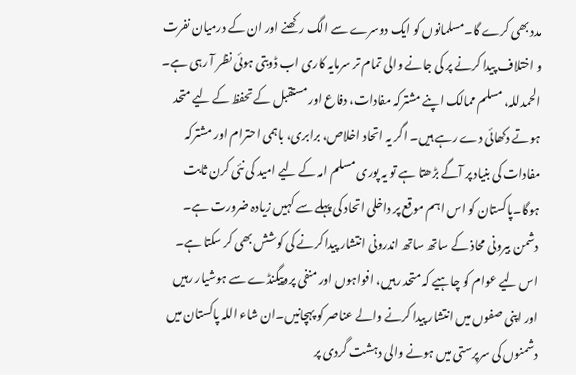مدد بھی کرے گا۔مسلمانوں کو ایک دوسرے سے الگ رکھنے اور ان کے درمیان نفرت و اختلاف پیدا کرنے پر کی جانے والی تمام تر سرمایہ کاری اب ڈوبتی ہوئی نظر آ رہی ہے۔ الحمدللہ، مسلم ممالک اپنے مشترکہ مفادات، دفاع اور مستقبل کے تحفظ کے لیے متحد ہوتے دکھائی دے رہے ہیں۔ اگر یہ اتحاد اخلاص، برابری، باہمی احترام اور مشترکہ مفادات کی بنیاد پر آگے بڑھتا ہے تو یہ پوری مسلم امہ کے لیے امید کی نئی کرن ثابت ہوگا۔پاکستان کو اس اہم موقع پر داخلی اتحاد کی پہلے سے کہیں زیادہ ضرورت ہے۔ دشمن بیرونی محاذ کے ساتھ ساتھ اندرونی انتشار پیدا کرنے کی کوشش بھی کر سکتا ہے۔ اس لیے عوام کو چاہیے کہ متحد رہیں، افواہوں اور منفی پروپیگنڈے سے ہوشیار رہیں اور اپنی صفوں میں انتشار پیدا کرنے والے عناصر کو پہچانیں۔ان شاء اللہ پاکستان میں دشمنوں کی سرپرستی میں ہونے والی دہشت گردی پر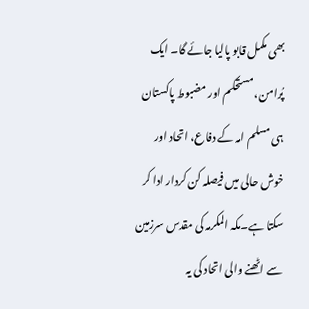بھی مکمل قابو پالیا جائے گا۔ ایک پُرامن، مستحکم اور مضبوط پاکستان ہی مسلم امہ کے دفاع، اتحاد اور خوش حالی میں فیصلہ کن کردار ادا کر سکتا ہے۔مکہ المکرمہ کی مقدس سرزمین سے اٹھنے والی اتحاد کی یہ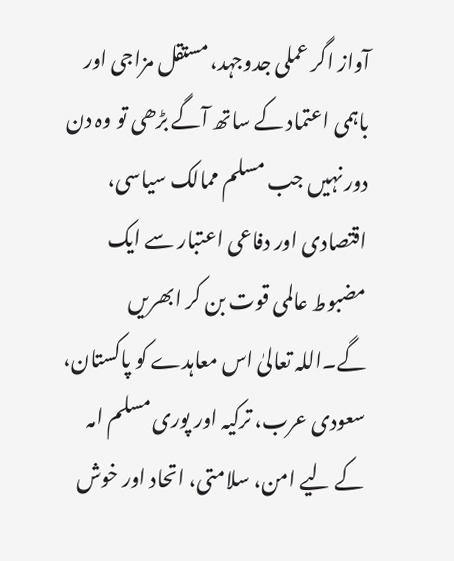آواز اگر عملی جدوجہد، مستقل مزاجی اور باہمی اعتماد کے ساتھ آگے بڑھی تو وہ دن دور نہیں جب مسلم ممالک سیاسی، اقتصادی اور دفاعی اعتبار سے ایک مضبوط عالمی قوت بن کر ابھریں گے۔اللہ تعالیٰ اس معاہدے کو پاکستان، سعودی عرب، ترکیہ اور پوری مسلم امہ کے لیے امن، سلامتی، اتحاد اور خوش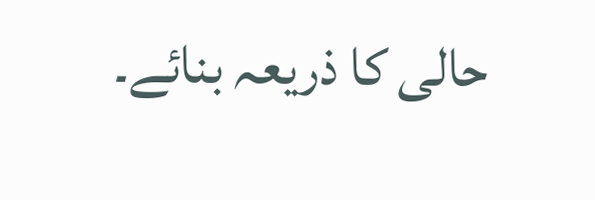حالی کا ذریعہ بنائے۔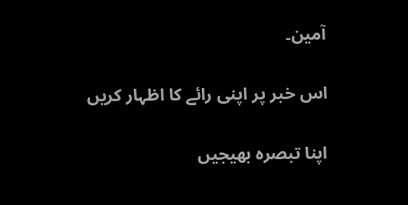آمین۔

اس خبر پر اپنی رائے کا اظہار کریں

اپنا تبصرہ بھیجیں